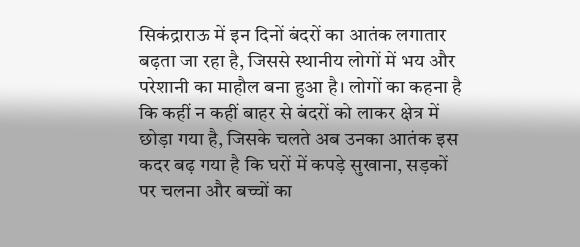सिकंद्राराऊ में इन दिनों बंदरों का आतंक लगातार बढ़ता जा रहा है, जिससे स्थानीय लोगों में भय और परेशानी का माहौल बना हुआ है। लोगों का कहना है कि कहीं न कहीं बाहर से बंदरों को लाकर क्षेत्र में छोड़ा गया है, जिसके चलते अब उनका आतंक इस कदर बढ़ गया है कि घरों में कपड़े सुखाना, सड़कों पर चलना और बच्चों का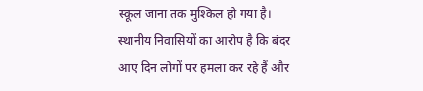स्कूल जाना तक मुश्किल हो गया है।
स्थानीय निवासियों का आरोप है कि बंदर आए दिन लोगों पर हमला कर रहे हैं और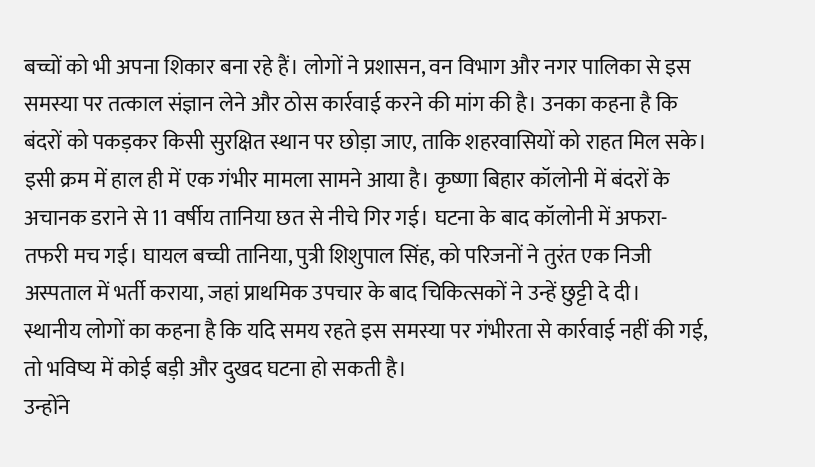बच्चों को भी अपना शिकार बना रहे हैं। लोगों ने प्रशासन, वन विभाग और नगर पालिका से इस समस्या पर तत्काल संज्ञान लेने और ठोस कार्रवाई करने की मांग की है। उनका कहना है कि बंदरों को पकड़कर किसी सुरक्षित स्थान पर छोड़ा जाए, ताकि शहरवासियों को राहत मिल सके।
इसी क्रम में हाल ही में एक गंभीर मामला सामने आया है। कृष्णा बिहार कॉलोनी में बंदरों के अचानक डराने से 11 वर्षीय तानिया छत से नीचे गिर गई। घटना के बाद कॉलोनी में अफरा-तफरी मच गई। घायल बच्ची तानिया, पुत्री शिशुपाल सिंह, को परिजनों ने तुरंत एक निजी अस्पताल में भर्ती कराया, जहां प्राथमिक उपचार के बाद चिकित्सकों ने उन्हें छुट्टी दे दी।
स्थानीय लोगों का कहना है कि यदि समय रहते इस समस्या पर गंभीरता से कार्रवाई नहीं की गई, तो भविष्य में कोई बड़ी और दुखद घटना हो सकती है।
उन्होंने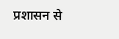प्रशासन से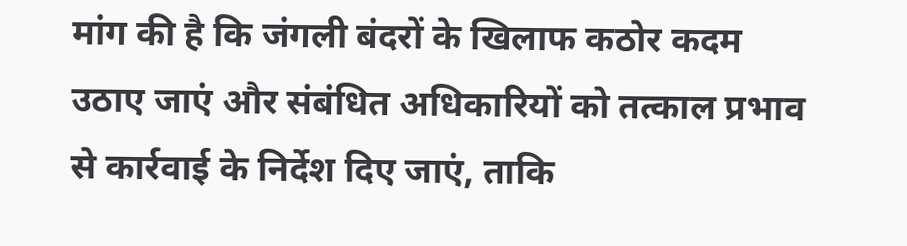मांग की है कि जंगली बंदरों के खिलाफ कठोर कदम उठाए जाएं और संबंधित अधिकारियों को तत्काल प्रभाव से कार्रवाई के निर्देश दिए जाएं, ताकि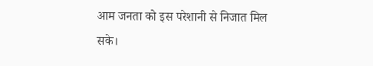आम जनता को इस परेशानी से निजात मिल सके।